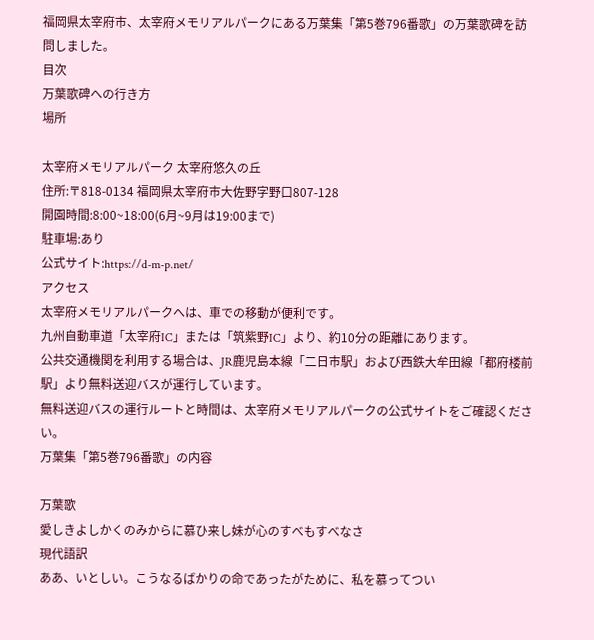福岡県太宰府市、太宰府メモリアルパークにある万葉集「第5巻796番歌」の万葉歌碑を訪問しました。
目次
万葉歌碑への行き方
場所

太宰府メモリアルパーク 太宰府悠久の丘
住所:〒818-0134 福岡県太宰府市大佐野字野口807-128
開園時間:8:00~18:00(6月~9月は19:00まで)
駐車場:あり
公式サイト:https://d-m-p.net/
アクセス
太宰府メモリアルパークへは、車での移動が便利です。
九州自動車道「太宰府IC」または「筑紫野IC」より、約10分の距離にあります。
公共交通機関を利用する場合は、JR鹿児島本線「二日市駅」および西鉄大牟田線「都府楼前駅」より無料送迎バスが運行しています。
無料送迎バスの運行ルートと時間は、太宰府メモリアルパークの公式サイトをご確認ください。
万葉集「第5巻796番歌」の内容

万葉歌
愛しきよしかくのみからに慕ひ来し妹が心のすべもすべなさ
現代語訳
ああ、いとしい。こうなるばかりの命であったがために、私を慕ってつい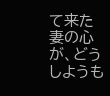て来た妻の心が、どうしようも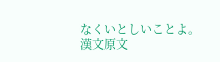なくいとしいことよ。
漢文原文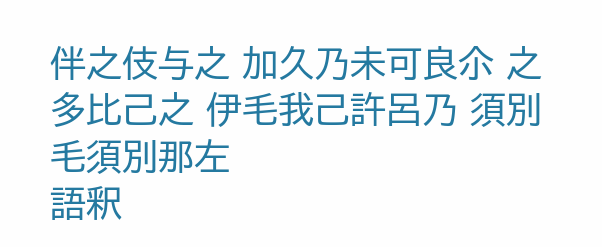伴之伎与之 加久乃未可良尒 之多比己之 伊毛我己許呂乃 須別毛須別那左
語釈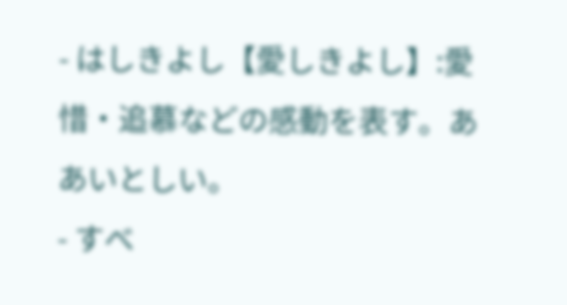- はしきよし【愛しきよし】:愛惜・追慕などの感動を表す。ああいとしい。
- すべ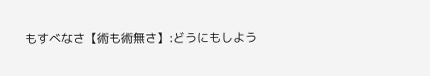もすべなさ【術も術無さ】:どうにもしよう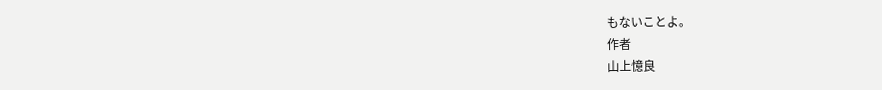もないことよ。
作者
山上憶良